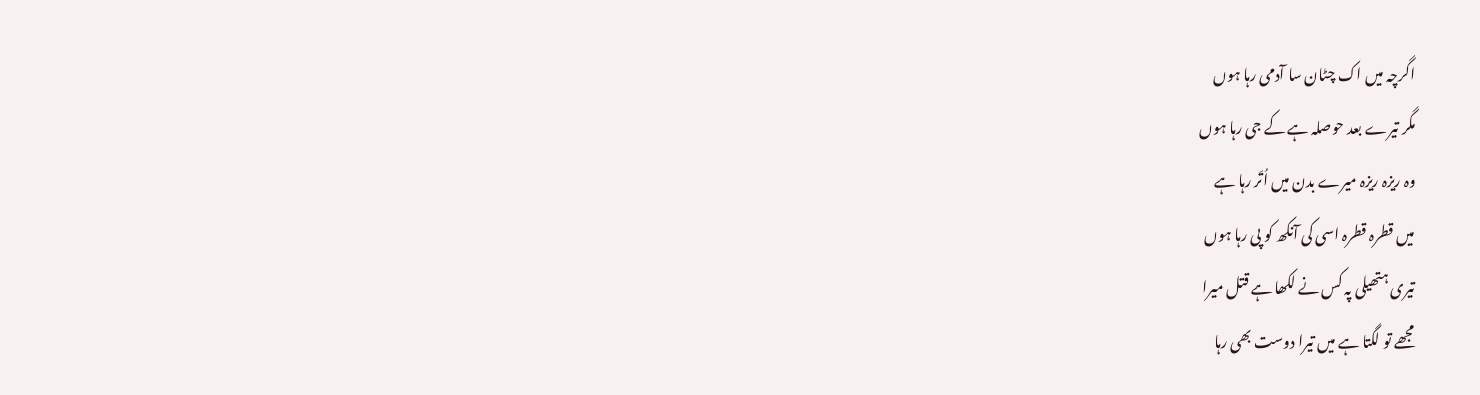اگرچہ میں اک چٹان سا آدمی رہا ہوں
مگر تیرے بعد حوصلہ ہے کے جی رہا ہوں
وہ ریزہ ریزہ میرے بدن میں اُتَر رہا ہے
میں قطرہ قطرہ اسی کی آنکھ کو پی رہا ہوں
تیری ہتھیلی پہ کس نے لکھا ہے قتل میرا
مجھے تو لگتا ہے میں تیرا دوست بھی رہا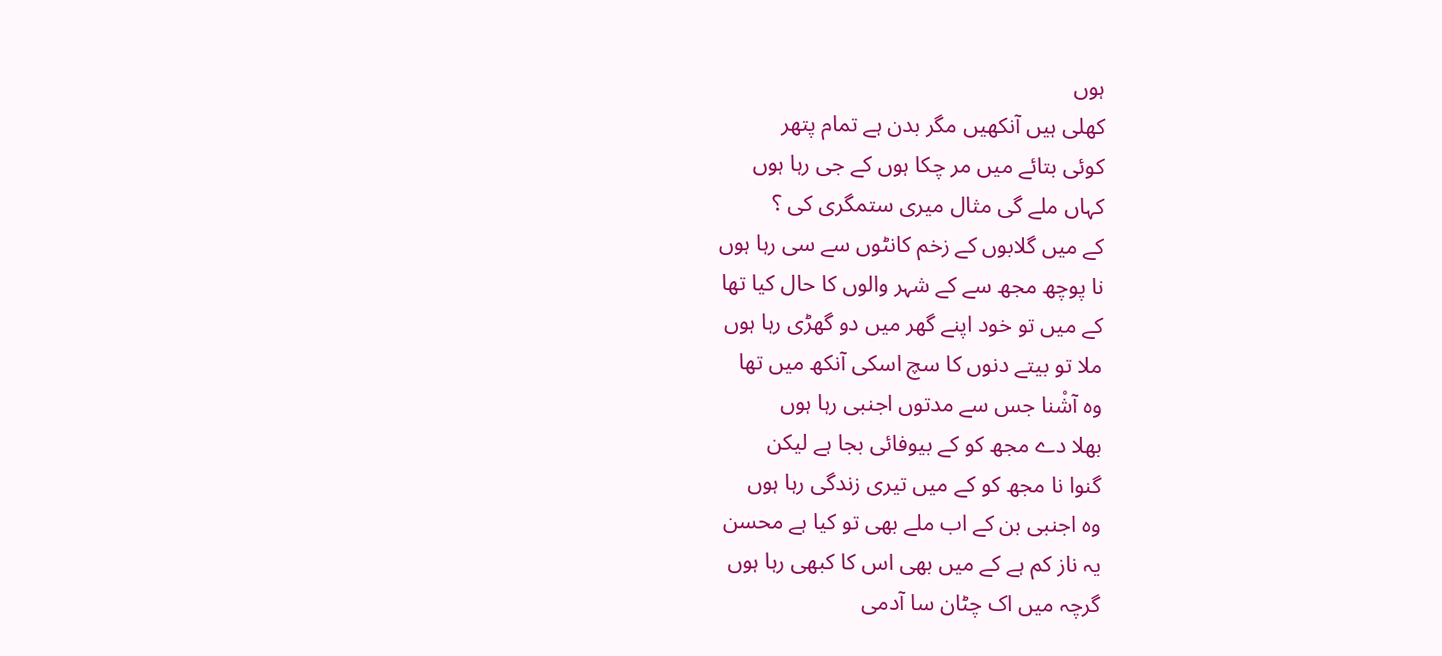ہوں
کھلی ہیں آنکھیں مگر بدن ہے تمام پتھر
کوئی بتائے میں مر چکا ہوں کے جی رہا ہوں
کہاں ملے گی مثال میری ستمگری کی ؟
کے میں گلابوں کے زخم کانٹوں سے سی رہا ہوں
نا پوچھ مجھ سے کے شہر والوں کا حال کیا تھا
کے میں تو خود اپنے گھر میں دو گھڑی رہا ہوں
ملا تو بیتے دنوں کا سچ اسکی آنکھ میں تھا
وہ آشْنا جس سے مدتوں اجنبی رہا ہوں
بھلا دے مجھ کو کے بیوفائی بجا ہے لیکن
گنوا نا مجھ کو کے میں تیری زندگی رہا ہوں
وہ اجنبی بن کے اب ملے بھی تو کیا ہے محسن
یہ ناز کم ہے کے میں بھی اس کا کبھی رہا ہوں
گرچہ میں اک چٹان سا آدمی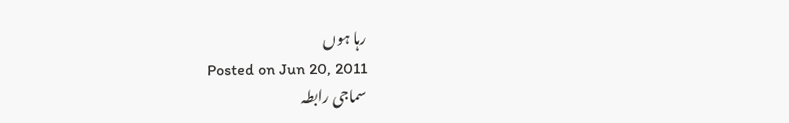رہا ہوں
Posted on Jun 20, 2011
سماجی رابطہ